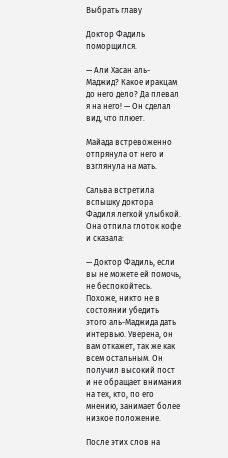Выбрать главу

Доктор Фадиль поморщился.

— Али Хасан аль-Маджид? Какое иракцам до него дело? Да плевал я на него! — Он сделал вид, что плюет.

Майада встревоженно отпрянула от него и взглянула на мать.

Сальва встретила вспышку доктора Фадиля легкой улыбкой. Она отпила глоток кофе и сказала:

— Доктор Фадиль, если вы не можете ей помочь, не беспокойтесь. Похоже, никто не в состоянии убедить этого аль-Маджида дать интервью. Уверена, он вам откажет, так же как всем остальным. Он получил высокий пост и не обращает внимания на тех, кто, по его мнению, занимает более низкое положение.

После этих слов на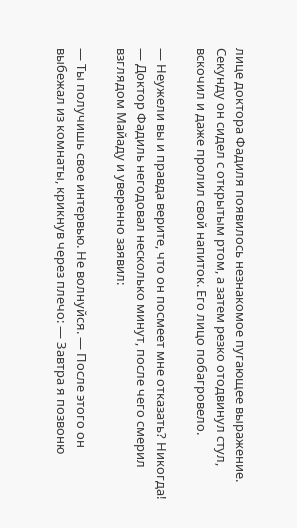лице доктора Фадиля появилось незнакомое пугающее выражение. Секунду он сидел с открытым ртом, а затем резко отодвинул стул, вскочил и даже пролил свой напиток. Его лицо побагровело.

— Неужели вы и правда верите, что он посмеет мне отказать? Никогда! — Доктор Фадиль негодовал несколько минут, после чего смерил взглядом Майаду и уверенно заявил:

— Ты получишь свое интервью. Не волнуйся. — После этого он выбежал из комнаты, крикнув через плечо: — Завтра я позвоню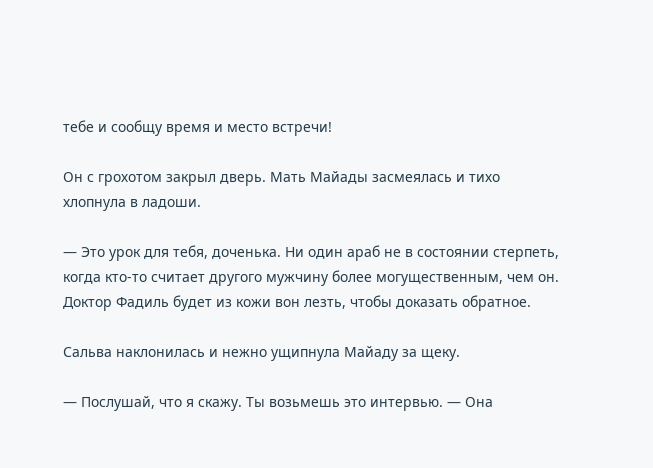тебе и сообщу время и место встречи!

Он с грохотом закрыл дверь. Мать Майады засмеялась и тихо хлопнула в ладоши.

— Это урок для тебя, доченька. Ни один араб не в состоянии стерпеть, когда кто-то считает другого мужчину более могущественным, чем он. Доктор Фадиль будет из кожи вон лезть, чтобы доказать обратное.

Сальва наклонилась и нежно ущипнула Майаду за щеку.

— Послушай, что я скажу. Ты возьмешь это интервью. — Она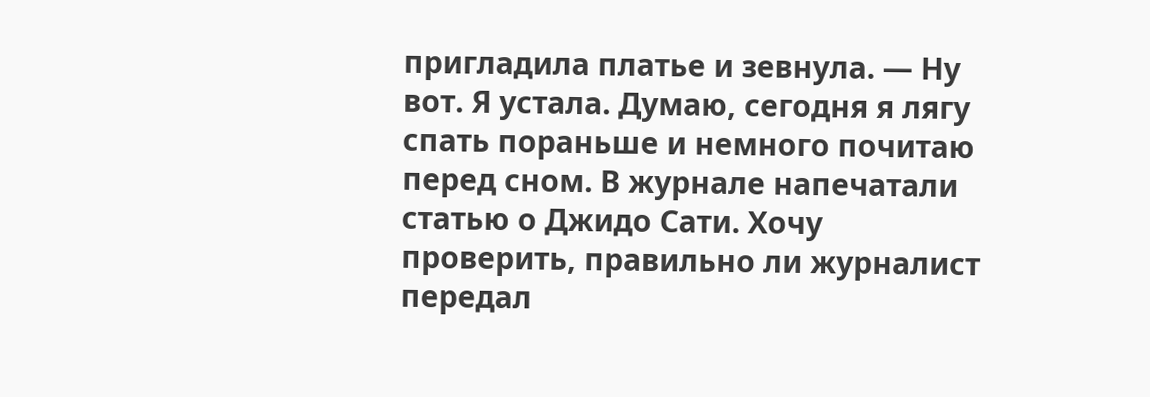пригладила платье и зевнула. — Ну вот. Я устала. Думаю, сегодня я лягу спать пораньше и немного почитаю перед сном. В журнале напечатали статью о Джидо Сати. Хочу проверить, правильно ли журналист передал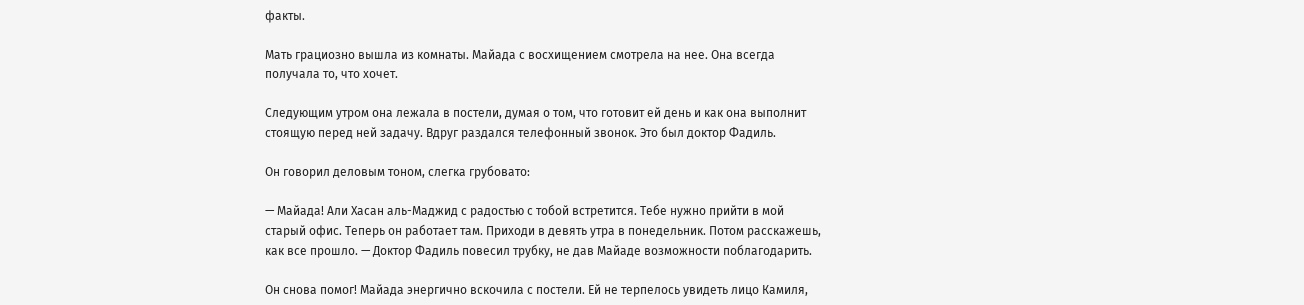факты.

Мать грациозно вышла из комнаты. Майада с восхищением смотрела на нее. Она всегда получала то, что хочет.

Следующим утром она лежала в постели, думая о том, что готовит ей день и как она выполнит стоящую перед ней задачу. Вдруг раздался телефонный звонок. Это был доктор Фадиль.

Он говорил деловым тоном, слегка грубовато:

— Майада! Али Хасан аль-Маджид с радостью с тобой встретится. Тебе нужно прийти в мой старый офис. Теперь он работает там. Приходи в девять утра в понедельник. Потом расскажешь, как все прошло. — Доктор Фадиль повесил трубку, не дав Майаде возможности поблагодарить.

Он снова помог! Майада энергично вскочила с постели. Ей не терпелось увидеть лицо Камиля,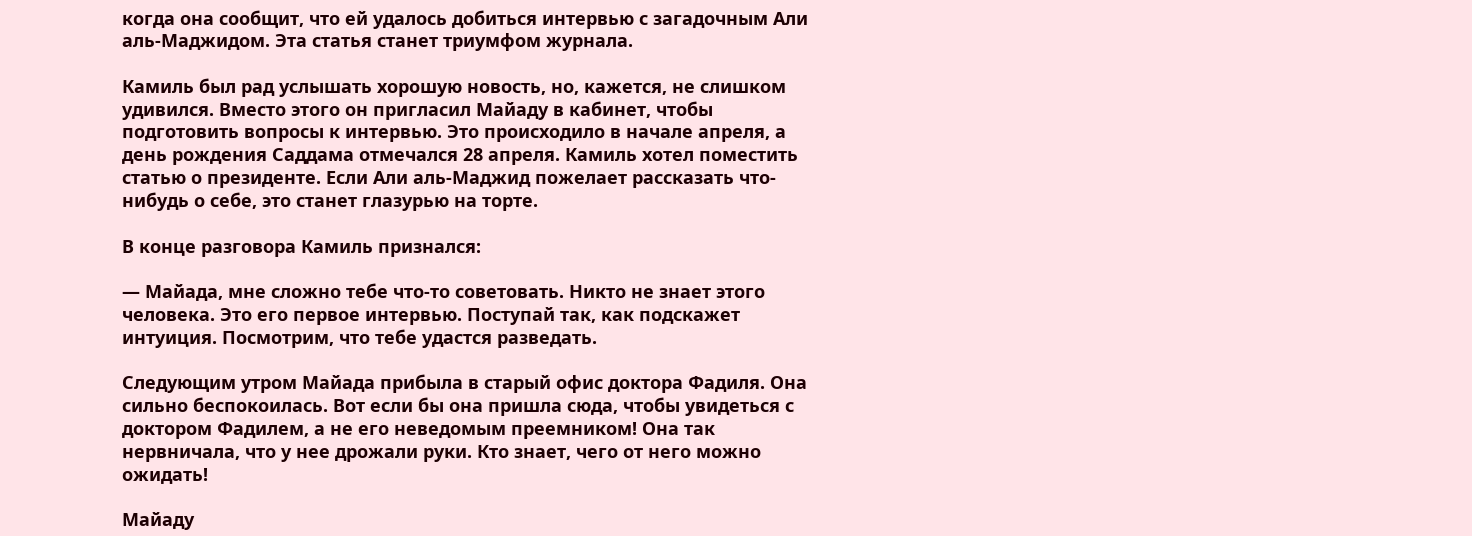когда она сообщит, что ей удалось добиться интервью с загадочным Али аль-Маджидом. Эта статья станет триумфом журнала.

Камиль был рад услышать хорошую новость, но, кажется, не слишком удивился. Вместо этого он пригласил Майаду в кабинет, чтобы подготовить вопросы к интервью. Это происходило в начале апреля, а день рождения Саддама отмечался 28 апреля. Камиль хотел поместить статью о президенте. Если Али аль-Маджид пожелает рассказать что-нибудь о себе, это станет глазурью на торте.

В конце разговора Камиль признался:

— Майада, мне сложно тебе что-то советовать. Никто не знает этого человека. Это его первое интервью. Поступай так, как подскажет интуиция. Посмотрим, что тебе удастся разведать.

Следующим утром Майада прибыла в старый офис доктора Фадиля. Она сильно беспокоилась. Вот если бы она пришла сюда, чтобы увидеться с доктором Фадилем, а не его неведомым преемником! Она так нервничала, что у нее дрожали руки. Кто знает, чего от него можно ожидать!

Майаду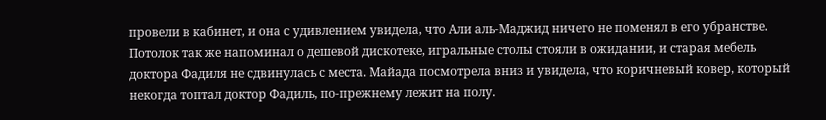провели в кабинет, и она с удивлением увидела, что Али аль-Маджид ничего не поменял в его убранстве. Потолок так же напоминал о дешевой дискотеке, игральные столы стояли в ожидании, и старая мебель доктора Фадиля не сдвинулась с места. Майада посмотрела вниз и увидела, что коричневый ковер, который некогда топтал доктор Фадиль, по-прежнему лежит на полу.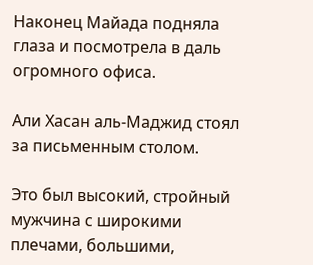Наконец Майада подняла глаза и посмотрела в даль огромного офиса.

Али Хасан аль-Маджид стоял за письменным столом.

Это был высокий, стройный мужчина с широкими плечами, большими,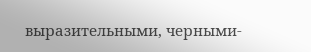выразительными, черными-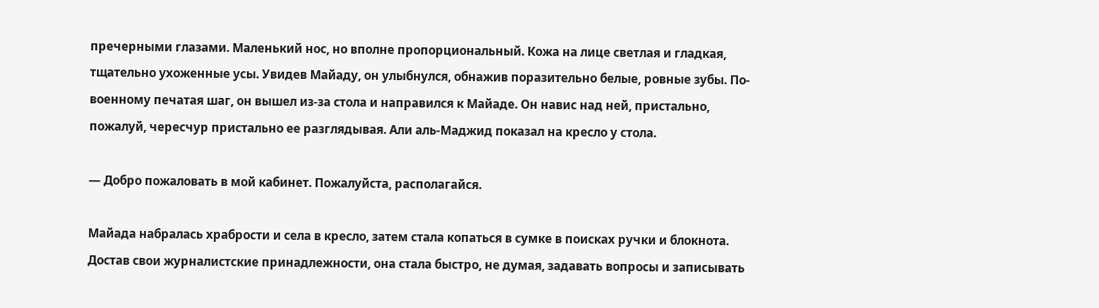пречерными глазами. Маленький нос, но вполне пропорциональный. Кожа на лице светлая и гладкая, тщательно ухоженные усы. Увидев Майаду, он улыбнулся, обнажив поразительно белые, ровные зубы. По-военному печатая шаг, он вышел из-за стола и направился к Майаде. Он навис над ней, пристально, пожалуй, чересчур пристально ее разглядывая. Али аль-Маджид показал на кресло у стола.

— Добро пожаловать в мой кабинет. Пожалуйста, располагайся.

Майада набралась храбрости и села в кресло, затем стала копаться в сумке в поисках ручки и блокнота. Достав свои журналистские принадлежности, она стала быстро, не думая, задавать вопросы и записывать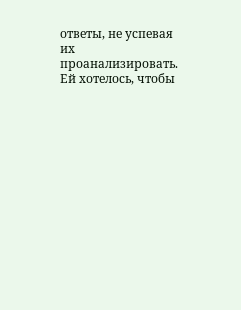ответы, не успевая их проанализировать. Ей хотелось, чтобы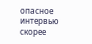опасное интервью скорее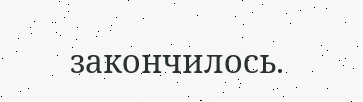закончилось.